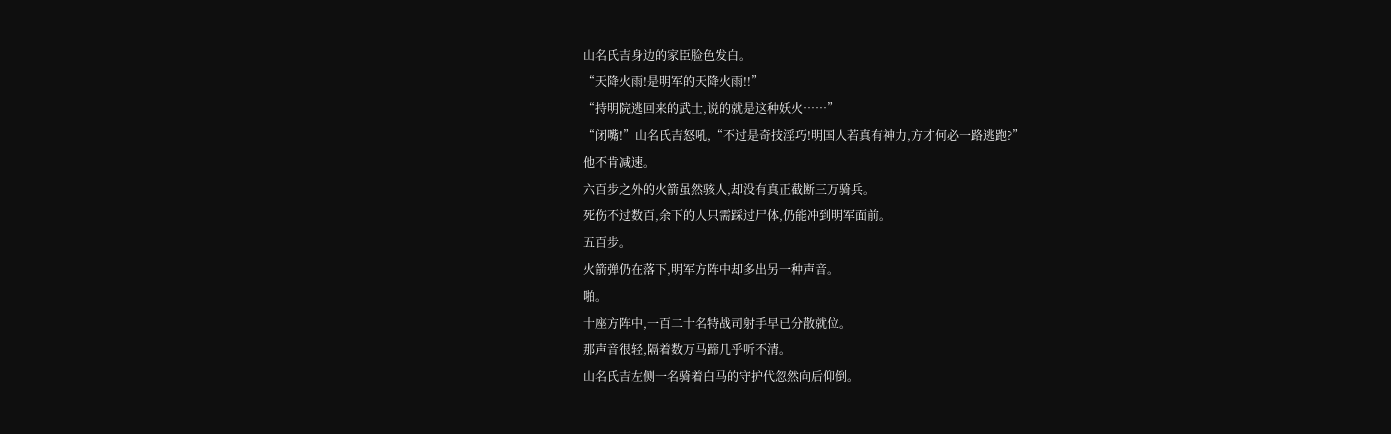山名氏吉身边的家臣脸色发白。
“天降火雨!是明军的天降火雨!!”
“持明院逃回来的武士,说的就是这种妖火……”
“闭嘴!”山名氏吉怒吼,“不过是奇技淫巧!明国人若真有神力,方才何必一路逃跑?”
他不肯减速。
六百步之外的火箭虽然骇人,却没有真正截断三万骑兵。
死伤不过数百,余下的人只需踩过尸体,仍能冲到明军面前。
五百步。
火箭弹仍在落下,明军方阵中却多出另一种声音。
啪。
十座方阵中,一百二十名特战司射手早已分散就位。
那声音很轻,隔着数万马蹄几乎听不清。
山名氏吉左侧一名骑着白马的守护代忽然向后仰倒。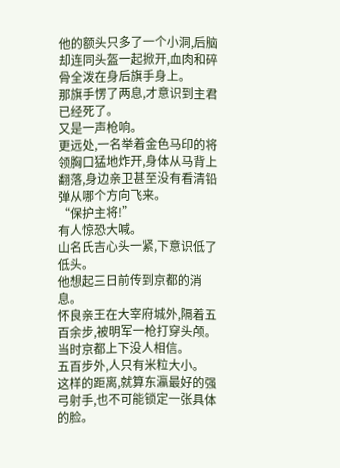他的额头只多了一个小洞,后脑却连同头盔一起掀开,血肉和碎骨全泼在身后旗手身上。
那旗手愣了两息,才意识到主君已经死了。
又是一声枪响。
更远处,一名举着金色马印的将领胸口猛地炸开,身体从马背上翻落,身边亲卫甚至没有看清铅弹从哪个方向飞来。
“保护主将!”
有人惊恐大喊。
山名氏吉心头一紧,下意识低了低头。
他想起三日前传到京都的消息。
怀良亲王在大宰府城外,隔着五百余步,被明军一枪打穿头颅。
当时京都上下没人相信。
五百步外,人只有米粒大小。
这样的距离,就算东瀛最好的强弓射手,也不可能锁定一张具体的脸。